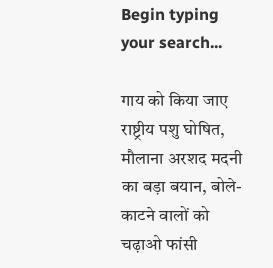Begin typing your search...

गाय को किया जाए राष्ट्रीय पशु घोषित, मौलाना अरशद मदनी का बड़ा बयान, बोले- काटने वालों को चढ़ाओ फांसी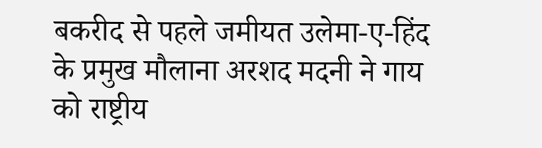बकरीद से पहले जमीयत उलेमा-ए-हिंद के प्रमुख मौलाना अरशद मदनी ने गाय को राष्ट्रीय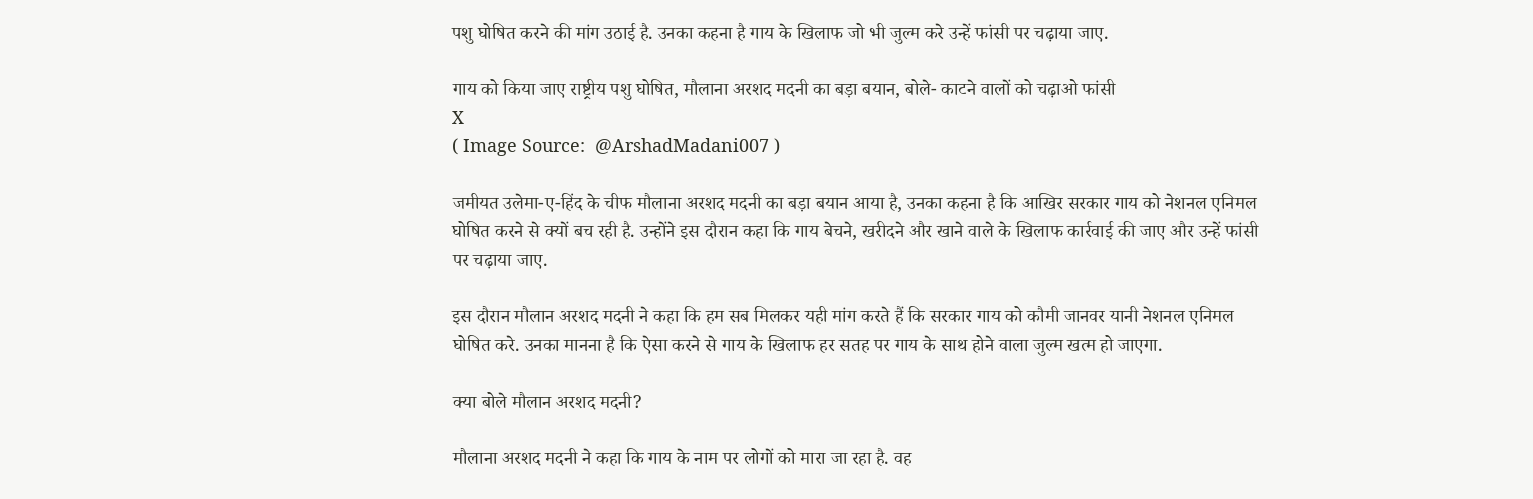पशु घोषित करने की मांग उठाई है. उनका कहना है गाय के खिलाफ जो भी जुल्म करे उन्हें फांसी पर चढ़ाया जाए.

गाय को किया जाए राष्ट्रीय पशु घोषित, मौलाना अरशद मदनी का बड़ा बयान, बोले- काटने वालों को चढ़ाओ फांसी
X
( Image Source:  @ArshadMadani007 )

जमीयत उलेमा-ए-हिंद के चीफ मौलाना अरशद मदनी का बड़ा बयान आया है, उनका कहना है कि आखिर सरकार गाय को नेशनल एनिमल घोषित करने से क्यों बच रही है. उन्होंने इस दौरान कहा कि गाय बेचने, खरीदने और खाने वाले के खिलाफ कार्रवाई की जाए और उन्हें फांसी पर चढ़ाया जाए.

इस दौरान मौलान अरशद मदनी ने कहा कि हम सब मिलकर यही मांग करते हैं कि सरकार गाय को कौमी जानवर यानी नेशनल एनिमल घोषित करे. उनका मानना है कि ऐसा करने से गाय के खिलाफ हर सतह पर गाय के साथ होने वाला जुल्म खत्म हो जाएगा.

क्या बोले मौलान अरशद मदनी?

मौलाना अरशद मदनी ने कहा कि गाय के नाम पर लोगों को मारा जा रहा है. वह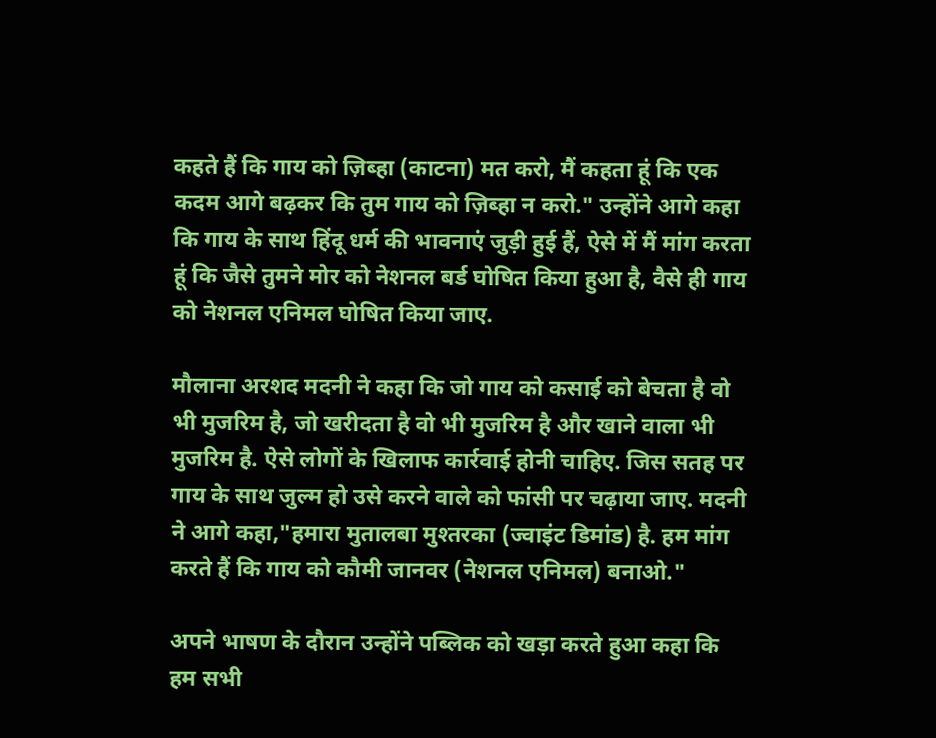कहते हैं कि गाय को ज़िब्हा (काटना) मत करो, मैं कहता हूं कि एक कदम आगे बढ़कर कि तुम गाय को ज़िब्हा न करो." उन्होंने आगे कहा कि गाय के साथ हिंदू धर्म की भावनाएं जुड़ी हुई हैं, ऐसे में मैं मांग करता हूं कि जैसे तुमने मोर को नेशनल बर्ड घोषित किया हुआ है, वैसे ही गाय को नेशनल एनिमल घोषित किया जाए.

मौलाना अरशद मदनी ने कहा कि जो गाय को कसाई को बेचता है वो भी मुजरिम है, जो खरीदता है वो भी मुजरिम है और खाने वाला भी मुजरिम है. ऐसे लोगों के खिलाफ कार्रवाई होनी चाहिए. जिस सतह पर गाय के साथ जुल्म हो उसे करने वाले को फांसी पर चढ़ाया जाए. मदनी ने आगे कहा,"हमारा मुतालबा मुश्तरका (ज्वाइंट डिमांड) है. हम मांग करते हैं कि गाय को कौमी जानवर (नेशनल एनिमल) बनाओ."

अपने भाषण के दौरान उन्होंने पब्लिक को खड़ा करते हुआ कहा कि हम सभी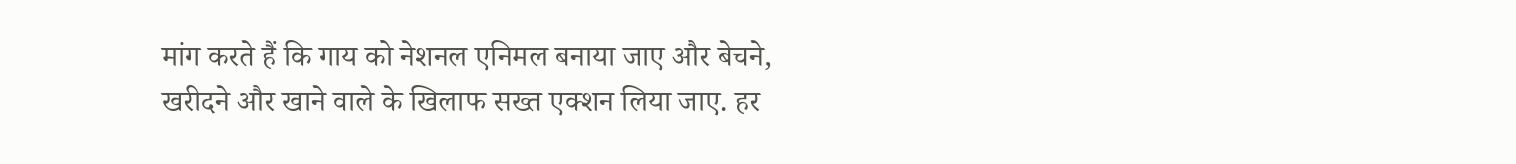मांग करते हैं कि गाय को नेशनल एनिमल बनाया जाए और बेचने, खरीदने और खाने वाले के खिलाफ सख्त एक्शन लिया जाए. हर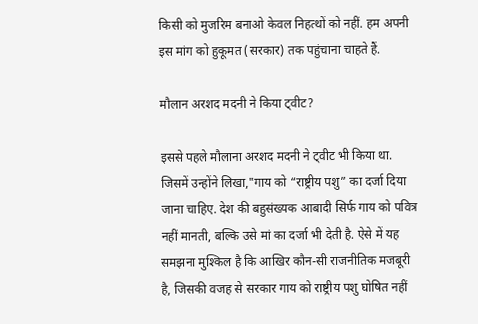किसी को मुजरिम बनाओ केवल निहत्थों को नहीं. हम अपनी इस मांग को हुकूमत (सरकार) तक पहुंचाना चाहते हैं.

मौलान अरशद मदनी ने किया ट्वीट?

इससे पहले मौलाना अरशद मदनी ने ट्वीट भी किया था. जिसमें उन्होंने लिखा,"गाय को “राष्ट्रीय पशु” का दर्जा दिया जाना चाहिए. देश की बहुसंख्यक आबादी सिर्फ गाय को पवित्र नहीं मानती, बल्कि उसे मां का दर्जा भी देती है. ऐसे में यह समझना मुश्किल है कि आखिर कौन-सी राजनीतिक मजबूरी है, जिसकी वजह से सरकार गाय को राष्ट्रीय पशु घोषित नहीं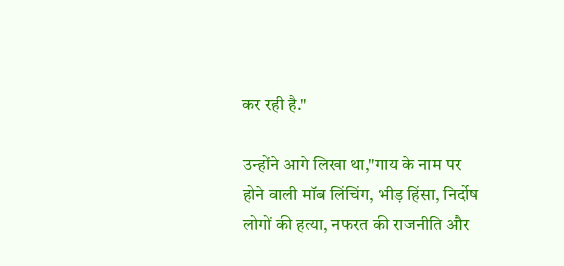कर रही है."

उन्होंने आगे लिखा था,"गाय के नाम पर होने वाली मॉब लिंचिंग, भीड़ हिंसा, निर्दोष लोगों की हत्या, नफरत की राजनीति और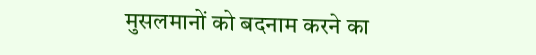मुसलमानों को बदनाम करने का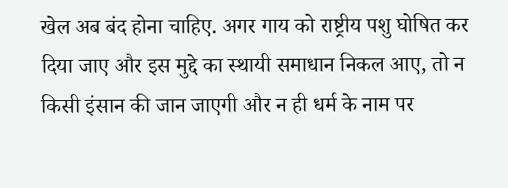खेल अब बंद होना चाहिए. अगर गाय को राष्ट्रीय पशु घोषित कर दिया जाए और इस मुद्दे का स्थायी समाधान निकल आए, तो न किसी इंसान की जान जाएगी और न ही धर्म के नाम पर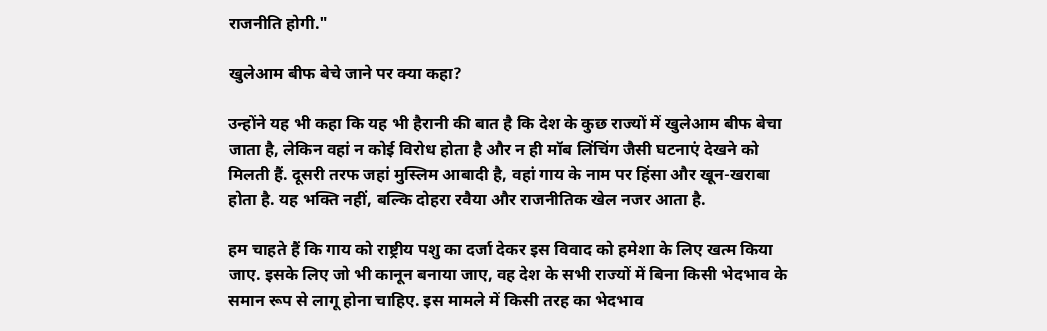राजनीति होगी."

खुलेआम बीफ बेचे जाने पर क्या कहा?

उन्होंने यह भी कहा कि यह भी हैरानी की बात है कि देश के कुछ राज्यों में खुलेआम बीफ बेचा जाता है, लेकिन वहां न कोई विरोध होता है और न ही मॉब लिंचिंग जैसी घटनाएं देखने को मिलती हैं. दूसरी तरफ जहां मुस्लिम आबादी है, वहां गाय के नाम पर हिंसा और खून-खराबा होता है. यह भक्ति नहीं, बल्कि दोहरा रवैया और राजनीतिक खेल नजर आता है.

हम चाहते हैं कि गाय को राष्ट्रीय पशु का दर्जा देकर इस विवाद को हमेशा के लिए खत्म किया जाए. इसके लिए जो भी कानून बनाया जाए, वह देश के सभी राज्यों में बिना किसी भेदभाव के समान रूप से लागू होना चाहिए. इस मामले में किसी तरह का भेदभाव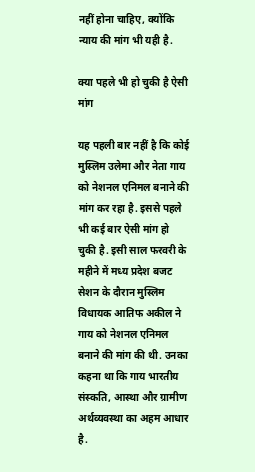नहीं होना चाहिए, क्योंकि न्याय की मांग भी यही है.

क्या पहले भी हो चुकी है ऐसी मांग

यह पहली बार नहीं है कि कोई मुस्लिम उलेमा और नेता गाय को नेशनल एनिमल बनाने की मांग कर रहा है. इससे पहले भी कई बार ऐसी मांग हो चुकी है. इसी साल फरवरी के महीने में मध्य प्रदेश बजट सेशन के दौरान मुस्लिम विधायक आतिफ अकील ने गाय को नेशनल एनिमल बनाने की मांग की थी. उनका कहना था कि गाय भारतीय संस्कति, आस्था और ग्रामीण अर्थव्यवस्था का अहम आधार है.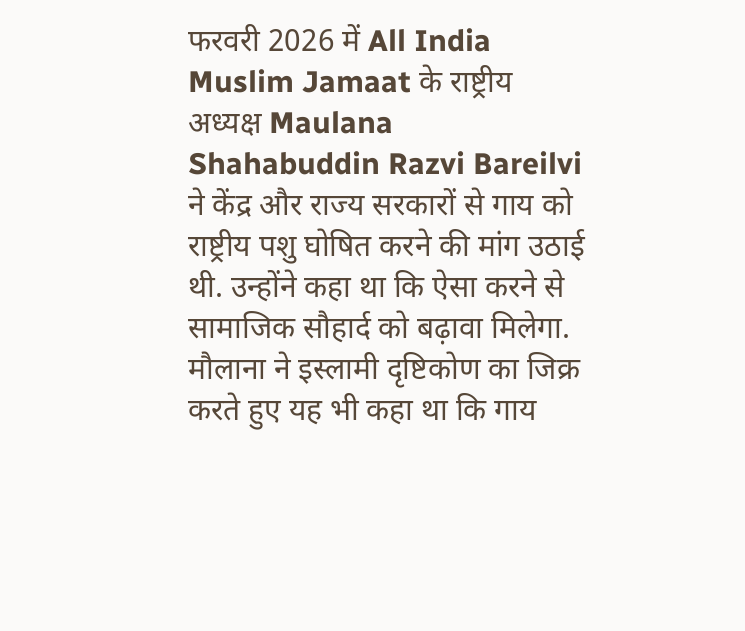फरवरी 2026 में All India Muslim Jamaat के राष्ट्रीय अध्यक्ष Maulana Shahabuddin Razvi Bareilvi ने केंद्र और राज्य सरकारों से गाय को राष्ट्रीय पशु घोषित करने की मांग उठाई थी. उन्होंने कहा था कि ऐसा करने से सामाजिक सौहार्द को बढ़ावा मिलेगा. मौलाना ने इस्लामी दृष्टिकोण का जिक्र करते हुए यह भी कहा था कि गाय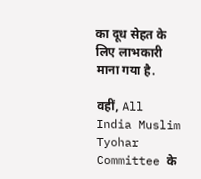का दूध सेहत के लिए लाभकारी माना गया है.

वहीं, All India Muslim Tyohar Committee के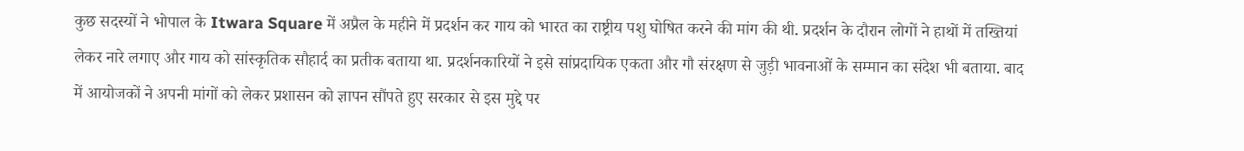कुछ सदस्यों ने भोपाल के Itwara Square में अप्रैल के महीने में प्रदर्शन कर गाय को भारत का राष्ट्रीय पशु घोषित करने की मांग की थी. प्रदर्शन के दौरान लोगों ने हाथों में तख्तियां लेकर नारे लगाए और गाय को सांस्कृतिक सौहार्द का प्रतीक बताया था. प्रदर्शनकारियों ने इसे सांप्रदायिक एकता और गौ संरक्षण से जुड़ी भावनाओं के सम्मान का संदेश भी बताया. बाद में आयोजकों ने अपनी मांगों को लेकर प्रशासन को ज्ञापन सौंपते हुए सरकार से इस मुद्दे पर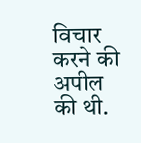विचार करने की अपील की थी.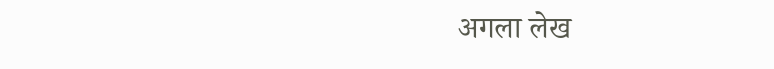अगला लेख